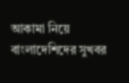আকামা নিয়ে বাংলাদেশিদের সুখবর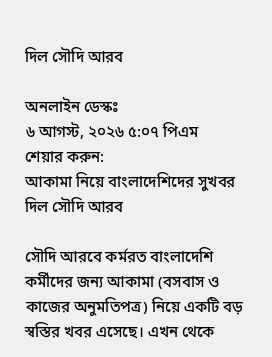দিল সৌদি আরব

অনলাইন ডেস্কঃ
৬ আগস্ট, ২০২৬ ৫:০৭ পিএম
শেয়ার করুন:
আকামা নিয়ে বাংলাদেশিদের সুখবর দিল সৌদি আরব

সৌদি আরবে কর্মরত বাংলাদেশি কর্মীদের জন্য আকামা (বসবাস ও কাজের অনুমতিপত্র) নিয়ে একটি বড় স্বস্তির খবর এসেছে। এখন থেকে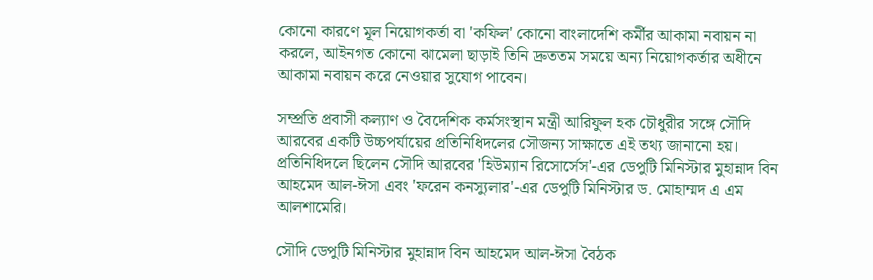কোনো কারণে মূল নিয়োগকর্তা বা 'কফিল' কোনো বাংলাদেশি কর্মীর আকামা নবায়ন না করলে, আইনগত কোনো ঝামেলা ছাড়াই তিনি দ্রুততম সময়ে অন্য নিয়োগকর্তার অধীনে আকামা নবায়ন করে নেওয়ার সুযোগ পাবেন।

সম্প্রতি প্রবাসী কল্যাণ ও বৈদেশিক কর্মসংস্থান মন্ত্রী আরিফুল হক চৌধুরীর সঙ্গে সৌদি আরবের একটি উচ্চপর্যায়ের প্রতিনিধিদলের সৌজন্য সাক্ষাতে এই তথ্য জানানো হয়। প্রতিনিধিদলে ছিলেন সৌদি আরবের 'হিউম্যান রিসোর্সেস'-এর ডেপুটি মিনিস্টার মুহান্নাদ বিন আহমেদ আল-ঈসা এবং 'ফরেন কনস্যুলার'-এর ডেপুটি মিনিস্টার ড. মোহাম্মদ এ এম আলশামেরি।

সৌদি ডেপুটি মিনিস্টার মুহান্নাদ বিন আহমেদ আল-ঈসা বৈঠক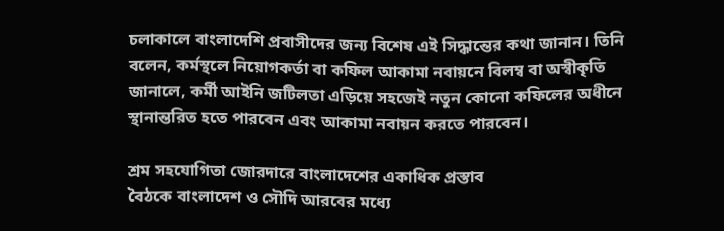চলাকালে বাংলাদেশি প্রবাসীদের জন্য বিশেষ এই সিদ্ধান্তের কথা জানান। তিনি বলেন, কর্মস্থলে নিয়োগকর্তা বা কফিল আকামা নবায়নে বিলম্ব বা অস্বীকৃতি জানালে, কর্মী আইনি জটিলতা এড়িয়ে সহজেই নতুন কোনো কফিলের অধীনে স্থানান্তরিত হতে পারবেন এবং আকামা নবায়ন করতে পারবেন।

শ্রম সহযোগিতা জোরদারে বাংলাদেশের একাধিক প্রস্তাব
বৈঠকে বাংলাদেশ ও সৌদি আরবের মধ্যে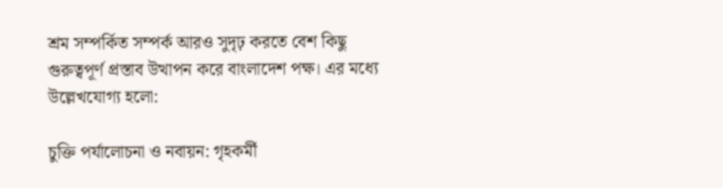শ্রম সম্পর্কিত সম্পর্ক আরও সুদৃঢ় করতে বেশ কিছু গুরুত্বপূর্ণ প্রস্তাব উত্থাপন করে বাংলাদেশ পক্ষ। এর মধ্যে উল্লেখযোগ্য হলো:

চুক্তি পর্যালোচনা ও নবায়ন: গৃহকর্মী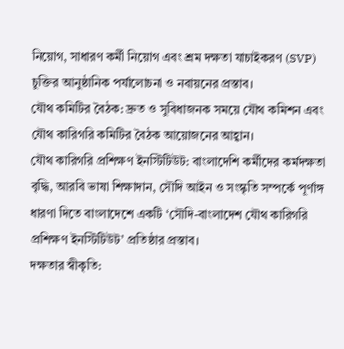নিয়োগ, সাধারণ কর্মী নিয়োগ এবং শ্রম দক্ষতা যাচাইকরণ (SVP) চুক্তির আনুষ্ঠানিক পর্যালোচনা ও নবায়নের প্রস্তাব।
যৌথ কমিটির বৈঠক: দ্রুত ও সুবিধাজনক সময়ে যৌথ কমিশন এবং যৌথ কারিগরি কমিটির বৈঠক আয়োজনের আহ্বান।
যৌথ কারিগরি প্রশিক্ষণ ইনস্টিটিউট: বাংলাদেশি কর্মীদের কর্মদক্ষতা বৃদ্ধি, আরবি ভাষা শিক্ষাদান, সৌদি আইন ও সংস্কৃতি সম্পর্কে পূর্ণাঙ্গ ধারণা দিতে বাংলাদেশে একটি ‘সৌদি-বাংলাদেশ যৌথ কারিগরি প্রশিক্ষণ ইনস্টিটিউট’ প্রতিষ্ঠার প্রস্তাব।
দক্ষতার স্বীকৃতি: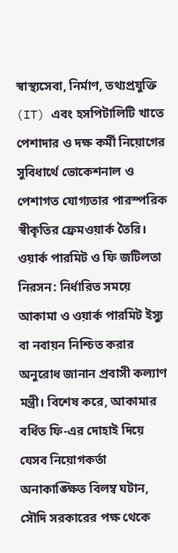স্বাস্থ্যসেবা, নির্মাণ, তথ্যপ্রযুক্তি (IT) এবং হসপিটালিটি খাতে পেশাদার ও দক্ষ কর্মী নিয়োগের সুবিধার্থে ভোকেশনাল ও পেশাগত যোগ্যতার পারস্পরিক স্বীকৃতির ফ্রেমওয়ার্ক তৈরি।
ওয়ার্ক পারমিট ও ফি জটিলতা নিরসন: নির্ধারিত সময়ে আকামা ও ওয়ার্ক পারমিট ইস্যু বা নবায়ন নিশ্চিত করার অনুরোধ জানান প্রবাসী কল্যাণ মন্ত্রী। বিশেষ করে, আকামার বর্ধিত ফি-এর দোহাই দিয়ে যেসব নিয়োগকর্তা অনাকাঙ্ক্ষিত বিলম্ব ঘটান, সৌদি সরকারের পক্ষ থেকে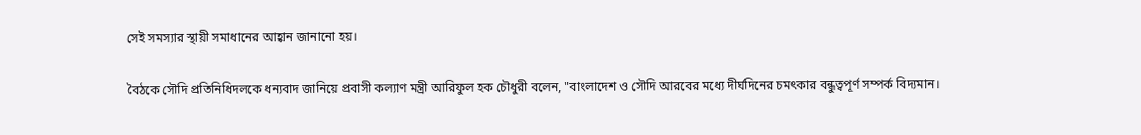সেই সমস্যার স্থায়ী সমাধানের আহ্বান জানানো হয়।

বৈঠকে সৌদি প্রতিনিধিদলকে ধন্যবাদ জানিয়ে প্রবাসী কল্যাণ মন্ত্রী আরিফুল হক চৌধুরী বলেন, "বাংলাদেশ ও সৌদি আরবের মধ্যে দীর্ঘদিনের চমৎকার বন্ধুত্বপূর্ণ সম্পর্ক বিদ্যমান।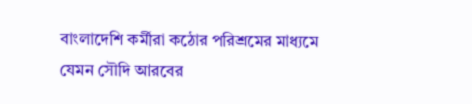বাংলাদেশি কর্মীরা কঠোর পরিশ্রমের মাধ্যমে যেমন সৌদি আরবের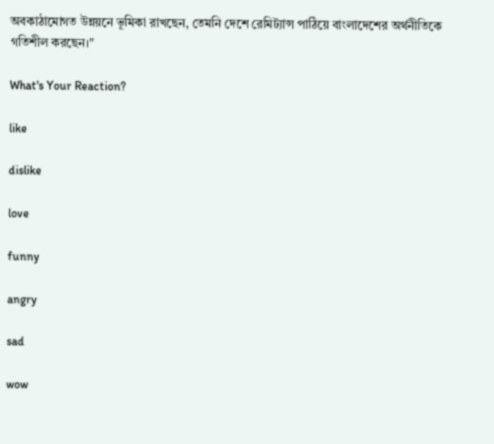অবকাঠামোগত উন্নয়নে ভূমিকা রাখছেন, তেমনি দেশে রেমিট্যান্স পাঠিয়ে বাংলাদেশের অর্থনীতিকে গতিশীল করছেন।"

What's Your Reaction?

like

dislike

love

funny

angry

sad

wow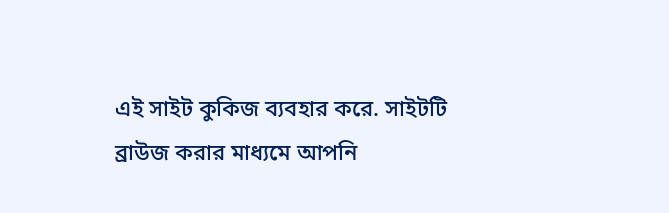এই সাইট কুকিজ ব্যবহার করে. সাইটটি ব্রাউজ করার মাধ্যমে আপনি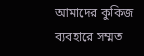আমাদের কুকিজ ব্যবহারে সম্মত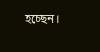হচ্ছেন।